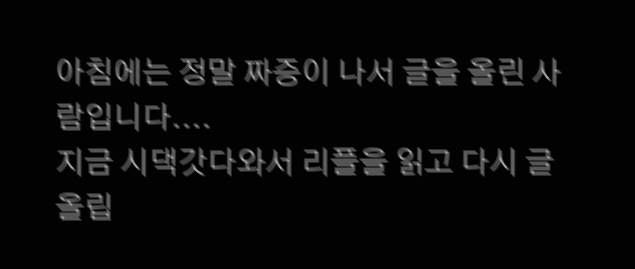아침에는 정말 짜증이 나서 글을 올린 사람입니다....
지금 시댁갓다와서 리플을 읽고 다시 글 올립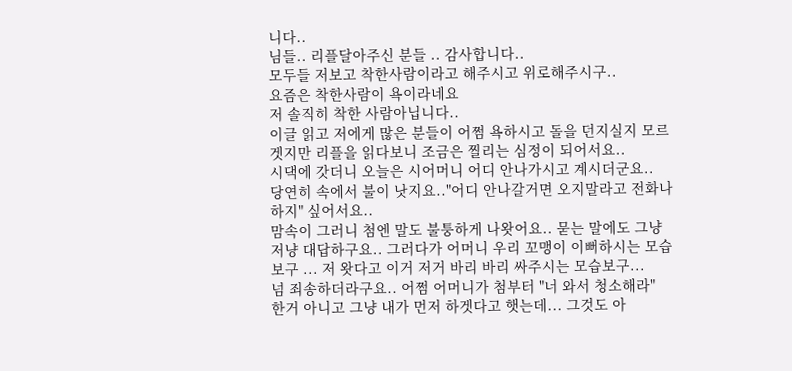니다..
님들.. 리플달아주신 분들 .. 감사합니다..
모두들 저보고 착한사람이라고 해주시고 위로해주시구..
요즘은 착한사람이 욕이라네요
저 솔직히 착한 사람아닙니다..
이글 읽고 저에게 많은 분들이 어쩜 욕하시고 돌을 던지실지 모르
겟지만 리플을 읽다보니 조금은 찔리는 심정이 되어서요..
시댁에 갓더니 오늘은 시어머니 어디 안나가시고 계시더군요..
당연히 속에서 불이 낫지요.."어디 안나갈거면 오지말라고 전화나
하지" 싶어서요..
맘속이 그러니 첨엔 말도 불퉁하게 나왓어요.. 묻는 말에도 그냥
저냥 대답하구요.. 그러다가 어머니 우리 꼬맹이 이뻐하시는 모습
보구 ... 저 왓다고 이거 저거 바리 바리 싸주시는 모습보구...
넘 죄송하더라구요.. 어쩜 어머니가 첨부터 "너 와서 청소해라"
한거 아니고 그냥 내가 먼저 하겟다고 햇는데... 그것도 아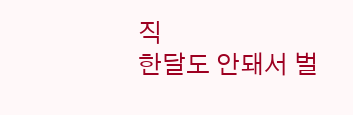직
한달도 안돼서 벌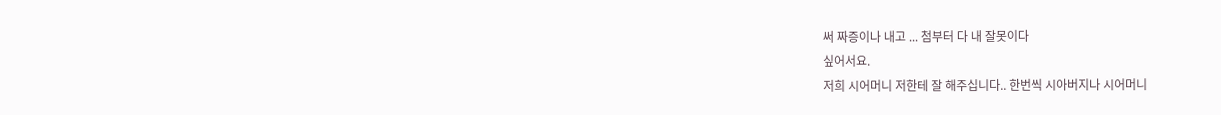써 짜증이나 내고 ... 첨부터 다 내 잘못이다
싶어서요.
저희 시어머니 저한테 잘 해주십니다.. 한번씩 시아버지나 시어머니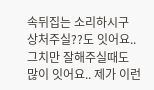속뒤집는 소리하시구 상처주실??도 잇어요..
그치만 잘해주실때도 많이 잇어요.. 제가 이런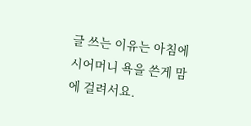글 쓰는 이유는 아침에
시어머니 욕을 쓴게 맘에 걸려서요.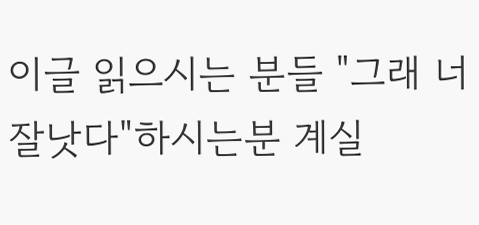이글 읽으시는 분들 "그래 너 잘낫다"하시는분 계실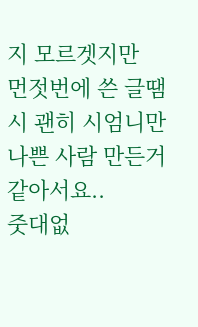지 모르겟지만
먼젓번에 쓴 글땜시 괜히 시엄니만 나쁜 사람 만든거 같아서요..
줏대없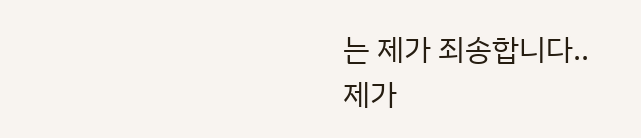는 제가 죄송합니다..
제가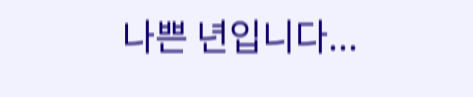나쁜 년입니다...